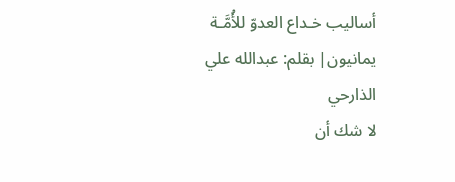أساليب خـداع العدوّ للأُمَّـة
يمانيون| بقلم: عبدالله علي الذارحي
لا شك أن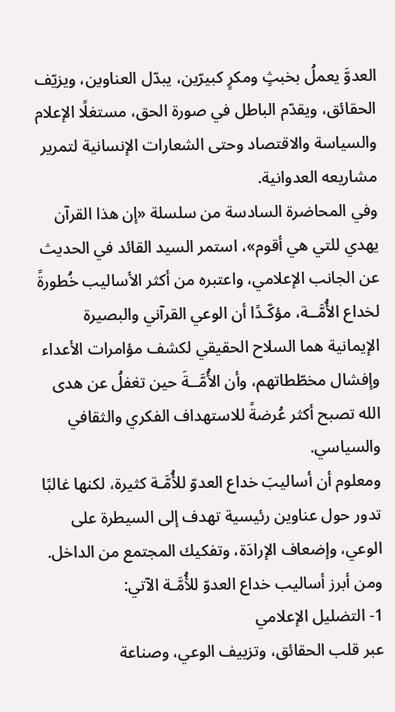العدوَّ يعملُ بخبثٍ ومكرٍ كبيرّين، يبدّل العناوين، ويزيّف الحقائق، ويقدّم الباطل في صورة الحق، مستغلًا الإعلام والسياسة والاقتصاد وحتى الشعارات الإنسانية لتمرير مشاريعه العدوانية.
وفي المحاضرة السادسة من سلسلة «إن هذا القرآن يهدي للتي هي أقوم»، استمر السيد القائد في الحديث عن الجانب الإعلامي، واعتبره من أكثر الأساليب خُطورةً لخداع الأُمَّــة، مؤكّـدًا أن الوعي القرآني والبصيرة الإيمانية هما السلاح الحقيقي لكشف مؤامرات الأعداء وإفشال مخطّطاتهم، وأن الأُمَّــةَ حين تغفلُ عن هدى الله تصبح أكثر عُرضةً للاستهداف الفكري والثقافي والسياسي.
ومعلوم أن أساليبَ خداع العدوّ للأُمَّـة كثيرة، لكنها غالبًا تدور حول عناوين رئيسية تهدف إلى السيطرة على الوعي، وإضعاف الإرادَة، وتفكيك المجتمع من الداخل.
ومن أبرز أساليب خداع العدوّ للأُمَّـة الآتي:
1- التضليل الإعلامي
عبر قلب الحقائق، وتزييف الوعي، وصناعة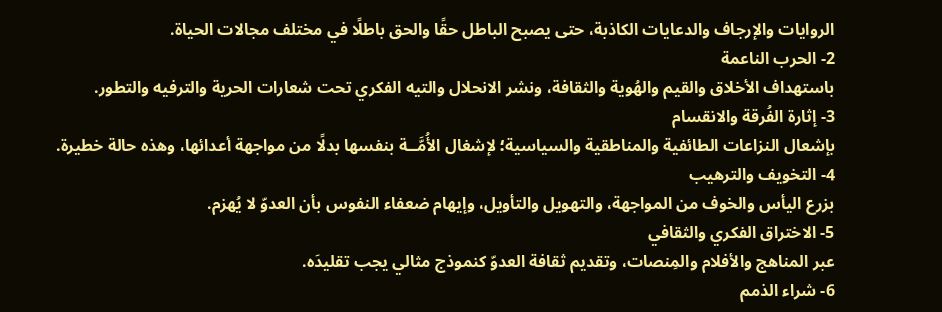الروايات والإرجاف والدعايات الكاذبة، حتى يصبح الباطل حقًا والحق باطلًا في مختلف مجالات الحياة.
2- الحرب الناعمة
باستهداف الأخلاق والقيم والهُوية والثقافة، ونشر الانحلال والتيه الفكري تحت شعارات الحرية والترفيه والتطور.
3- إثارة الفُرقة والانقسام
بإشعال النزاعات الطائفية والمناطقية والسياسية؛ لإشغال الأُمَّــة بنفسها بدلًا من مواجهة أعدائها، وهذه حالة خطيرة.
4- التخويف والترهيب
بزرع اليأس والخوف من المواجهة، والتهويل والتأويل، وإيهام ضعفاء النفوس بأن العدوّ لا يُهزم.
5- الاختراق الفكري والثقافي
عبر المناهج والأفلام والمِنصات، وتقديم ثقافة العدوّ كنموذج مثالي يجب تقليدَه.
6- شراء الذمم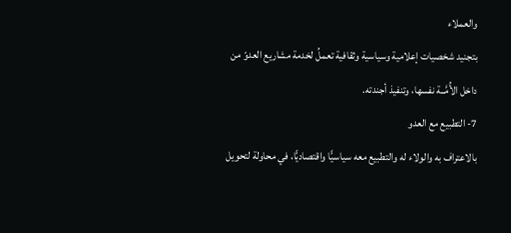والعملاء
بتجنيد شخصيات إعلامية وسياسية وثقافية تعملُ لخدمة مشاريع العدوّ من داخل الأُمَّــة نفسها، وتنفيذ أجندته.
7- التطبيع مع العدو
بالاعتراف به والولاء له والتطبيع معه سياسيًّا واقتصاديًّا، في محاولة لتحويل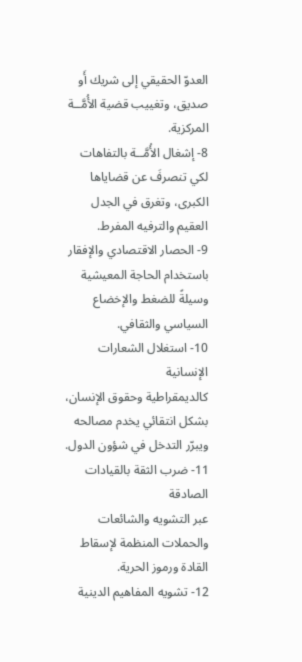العدوّ الحقيقي إلى شريك أَو صديق، وتغييب قضية الأُمَّــة المركزية.
8- إشغال الأُمَّــة بالتفاهات
لكي تنصرفَ عن قضاياها الكبرى، وتغرق في الجدل العقيم والترفيه المفرط.
9- الحصار الاقتصادي والإفقار
باستخدام الحاجة المعيشية وسيلةً للضغط والإخضاع السياسي والثقافي.
10- استغلال الشعارات الإنسانية
كالديمقراطية وحقوق الإنسان، بشكل انتقائي يخدم مصالحه ويبرّر التدخل في شؤون الدول.
11- ضرب الثقة بالقيادات الصادقة
عبر التشويه والشائعات والحملات المنظمة لإسقاط القادة ورموز الحرية.
12- تشويه المفاهيم الدينية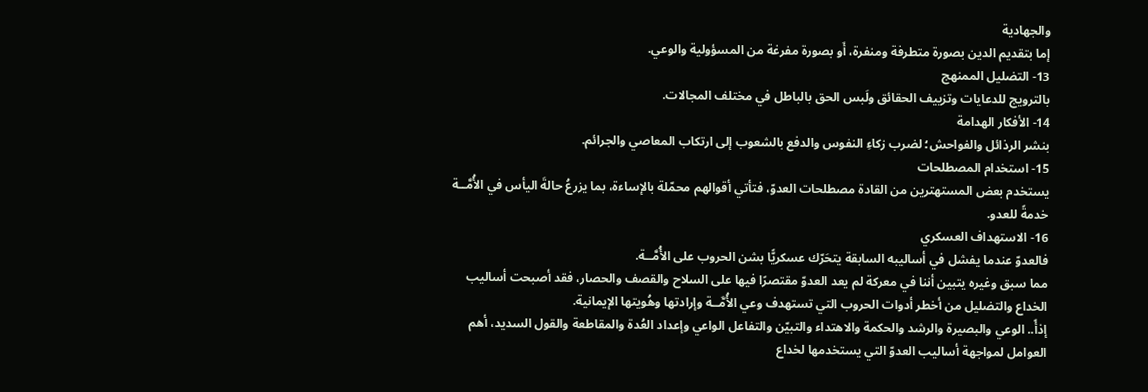والجهادية
إما بتقديم الدين بصورة متطرفة ومنفرة، أَو بصورة مفرغة من المسؤولية والوعي.
13- التضليل الممنهج
بالترويج للدعايات وتزييف الحقائق ولَبس الحق بالباطل في مختلف المجالات.
14- الأفكار الهدامة
بنشر الرذائل والفواحش؛ لضرب زكاءِ النفوس والدفع بالشعوب إلى ارتكاب المعاصي والجرائم.
15- استخدام المصطلحات
يستخدم بعض المستهترين من القادة مصطلحات العدوّ، فتأتي أقوالهم محمّلة بالإساءة، بما يزرعُ حالةَ اليأس في الأُمَّــة خدمةً للعدو.
16- الاستهداف العسكري
فالعدوّ عندما يفشل في أساليبه السابقة يتحَرّك عسكريًّا بشن الحروب على الأُمَّــة.
مما سبق وغيره يتبين أننا في معركة لم يعد العدوّ مقتصرًا فيها على السلاح والقصف والحصار، فقد أصبحت أساليب الخداع والتضليل من أخطر أدوات الحروب التي تستهدف وعي الأُمَّــة وإرادتها وهُويتها الإيمانية.
إذأً.. الوعي والبصيرة والرشد والحكمة والاهتداء والتبيّن والتفاعل الواعي وإعداد العُدة والمقاطعة والقول السديد، أهم العوامل لمواجهة أساليب العدوّ التي يستخدمها لخداع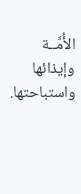الأُمَّــة وإيذائها واستباحتها.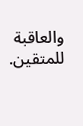والعاقبة للمتقين.